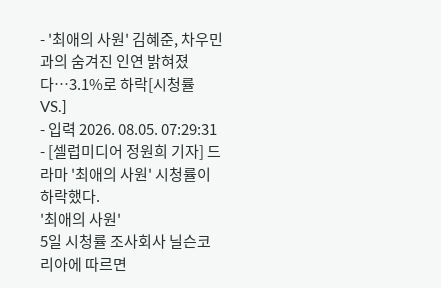- '최애의 사원' 김혜준, 차우민과의 숨겨진 인연 밝혀졌다…3.1%로 하락[시청률 VS.]
- 입력 2026. 08.05. 07:29:31
- [셀럽미디어 정원희 기자] 드라마 '최애의 사원' 시청률이 하락했다.
'최애의 사원'
5일 시청률 조사회사 닐슨코리아에 따르면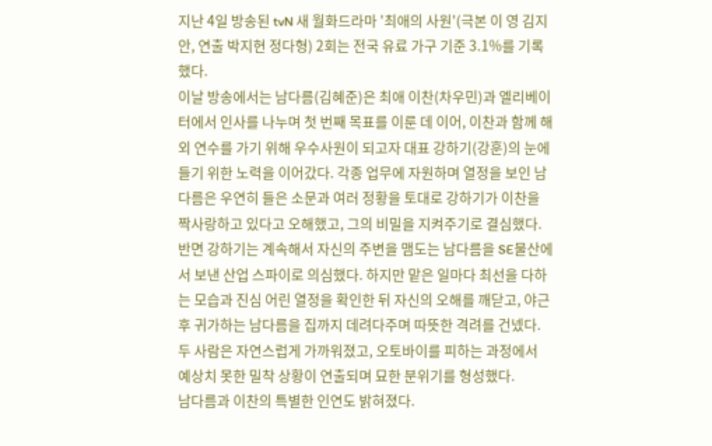지난 4일 방송된 tvN 새 월화드라마 '최애의 사원'(극본 이 영 김지안, 연출 박지현 정다형) 2회는 전국 유료 가구 기준 3.1%를 기록했다.
이날 방송에서는 남다름(김혜준)은 최애 이찬(차우민)과 엘리베이터에서 인사를 나누며 첫 번째 목표를 이룬 데 이어, 이찬과 함께 해외 연수를 가기 위해 우수사원이 되고자 대표 강하기(강훈)의 눈에 들기 위한 노력을 이어갔다. 각종 업무에 자원하며 열정을 보인 남다름은 우연히 들은 소문과 여러 정황을 토대로 강하기가 이찬을 짝사랑하고 있다고 오해했고, 그의 비밀을 지켜주기로 결심했다.
반면 강하기는 계속해서 자신의 주변을 맴도는 남다름을 SE물산에서 보낸 산업 스파이로 의심했다. 하지만 맡은 일마다 최선을 다하는 모습과 진심 어린 열정을 확인한 뒤 자신의 오해를 깨닫고, 야근 후 귀가하는 남다름을 집까지 데려다주며 따뜻한 격려를 건넸다. 두 사람은 자연스럽게 가까워졌고, 오토바이를 피하는 과정에서 예상치 못한 밀착 상황이 연출되며 묘한 분위기를 형성했다.
남다름과 이찬의 특별한 인연도 밝혀졌다.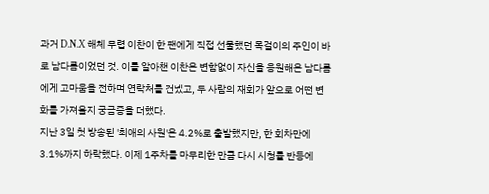과거 D.N.X 해체 무렵 이찬이 한 팬에게 직접 선물했던 목걸이의 주인이 바로 남다름이었던 것. 이를 알아챈 이찬은 변함없이 자신을 응원해온 남다름에게 고마움을 전하며 연락처를 건넸고, 두 사람의 재회가 앞으로 어떤 변화를 가져올지 궁금증을 더했다.
지난 3일 첫 방송된 '최애의 사원'은 4.2%로 출발했지만, 한 회차만에 3.1%까지 하락했다. 이제 1주차를 마무리한 만큼 다시 시청률 반등에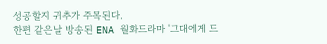성공할지 귀추가 주목된다.
한편 같은날 방송된 ENA 월화드라마 '그대에게 드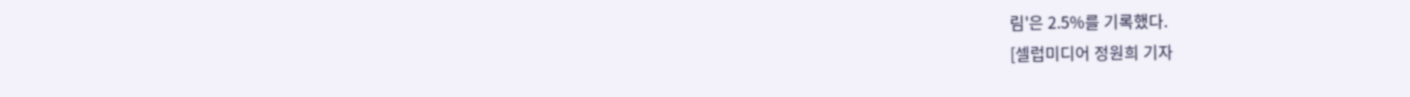림'은 2.5%를 기록했다.
[셀럽미디어 정원희 기자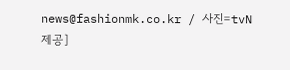news@fashionmk.co.kr / 사진=tvN 제공]